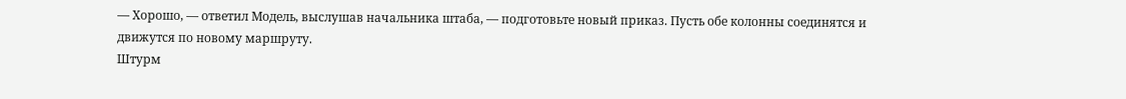— Хорошо, — ответил Модель, выслушав начальника штаба, — подготовьте новый приказ. Пусть обе колонны соединятся и движутся по новому маршруту.
Штурм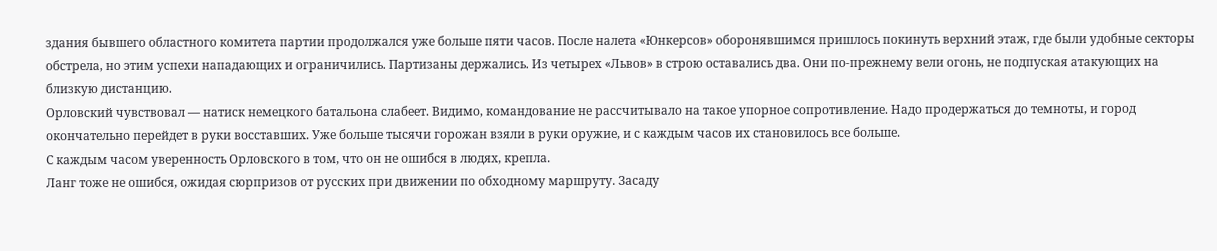здания бывшего областного комитета партии продолжался уже больше пяти часов. После налета «Юнкерсов» оборонявшимся пришлось покинуть верхний этаж, где были удобные секторы обстрела, но этим успехи нападающих и ограничились. Партизаны держались. Из четырех «Львов» в строю оставались два. Они по-прежнему вели огонь, не подпуская атакующих на близкую дистанцию.
Орловский чувствовал — натиск немецкого батальона слабеет. Видимо, командование не рассчитывало на такое упорное сопротивление. Надо продержаться до темноты, и город окончательно перейдет в руки восставших. Уже больше тысячи горожан взяли в руки оружие, и с каждым часов их становилось все больше.
С каждым часом уверенность Орловского в том, что он не ошибся в людях, крепла.
Ланг тоже не ошибся, ожидая сюрпризов от русских при движении по обходному маршруту. Засаду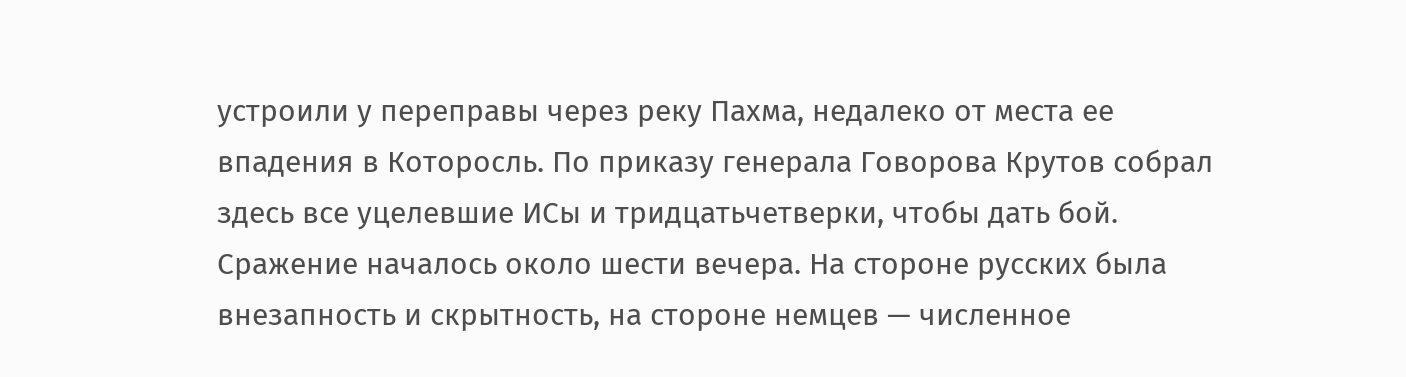устроили у переправы через реку Пахма, недалеко от места ее впадения в Которосль. По приказу генерала Говорова Крутов собрал здесь все уцелевшие ИСы и тридцатьчетверки, чтобы дать бой.
Сражение началось около шести вечера. На стороне русских была внезапность и скрытность, на стороне немцев — численное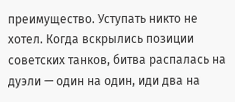преимущество. Уступать никто не хотел. Когда вскрылись позиции советских танков, битва распалась на дуэли — один на один, иди два на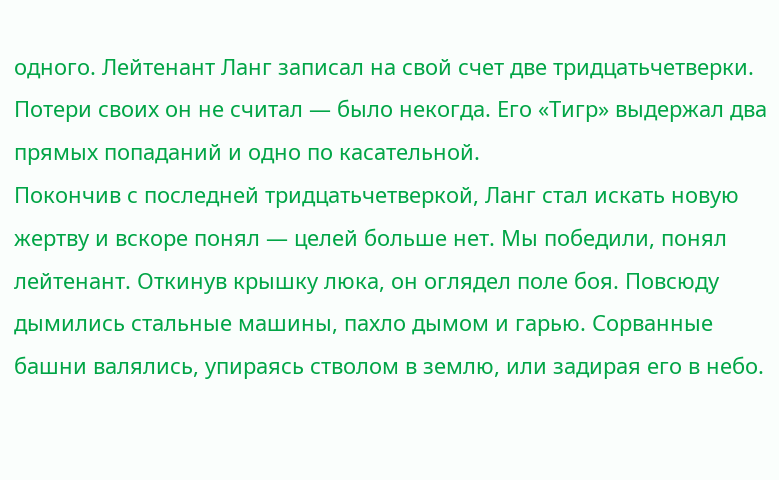одного. Лейтенант Ланг записал на свой счет две тридцатьчетверки. Потери своих он не считал — было некогда. Его «Тигр» выдержал два прямых попаданий и одно по касательной.
Покончив с последней тридцатьчетверкой, Ланг стал искать новую жертву и вскоре понял — целей больше нет. Мы победили, понял лейтенант. Откинув крышку люка, он оглядел поле боя. Повсюду дымились стальные машины, пахло дымом и гарью. Сорванные башни валялись, упираясь стволом в землю, или задирая его в небо.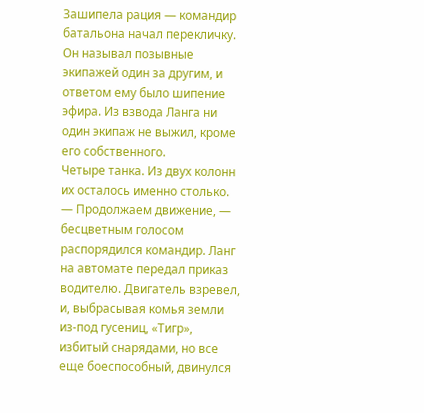Зашипела рация — командир батальона начал перекличку. Он называл позывные экипажей один за другим, и ответом ему было шипение эфира. Из взвода Ланга ни один экипаж не выжил, кроме его собственного.
Четыре танка. Из двух колонн их осталось именно столько.
— Продолжаем движение, — бесцветным голосом распорядился командир. Ланг на автомате передал приказ водителю. Двигатель взревел, и, выбрасывая комья земли из-под гусениц, «Тигр», избитый снарядами, но все еще боеспособный, двинулся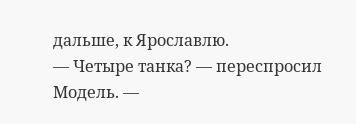дальше, к Ярославлю.
— Четыре танка? — переспросил Модель. —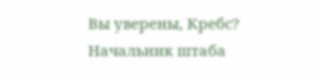Вы уверены, Кребс?
Начальник штаба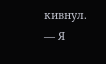кивнул.
— Я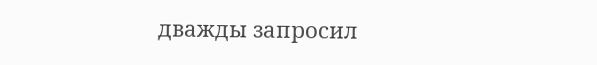дважды запросил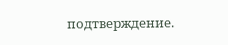подтверждение.